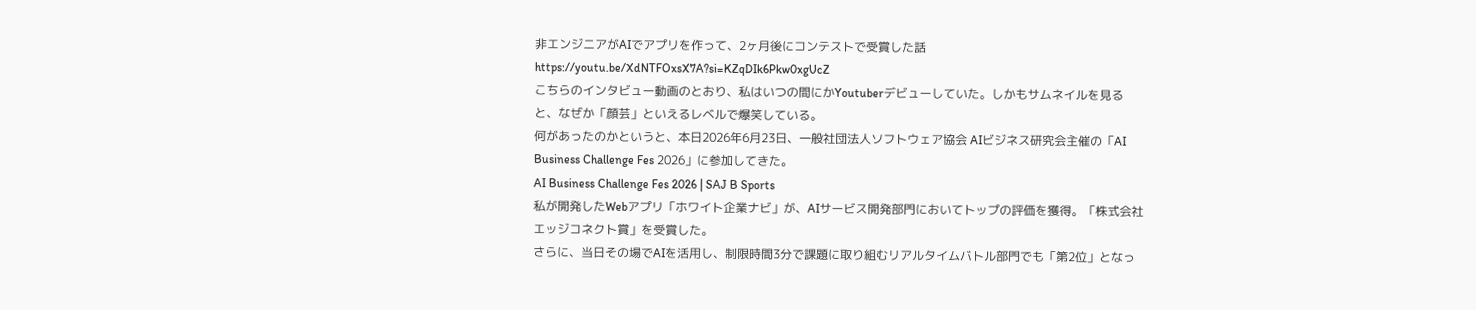非エンジニアがAIでアプリを作って、2ヶ月後にコンテストで受賞した話
https://youtu.be/XdNTFOxsX7A?si=KZqDIk6Pkw0xgUcZ
こちらのインタビュー動画のとおり、私はいつの間にかYoutuberデビューしていた。しかもサムネイルを見ると、なぜか「顔芸」といえるレベルで爆笑している。
何があったのかというと、本日2026年6月23日、一般社団法人ソフトウェア協会 AIビジネス研究会主催の「AI Business Challenge Fes 2026」に参加してきた。
AI Business Challenge Fes 2026 | SAJ B Sports
私が開発したWebアプリ「ホワイト企業ナビ」が、AIサービス開発部門においてトップの評価を獲得。「株式会社エッジコネクト賞」を受賞した。
さらに、当日その場でAIを活用し、制限時間3分で課題に取り組むリアルタイムバトル部門でも「第2位」となっ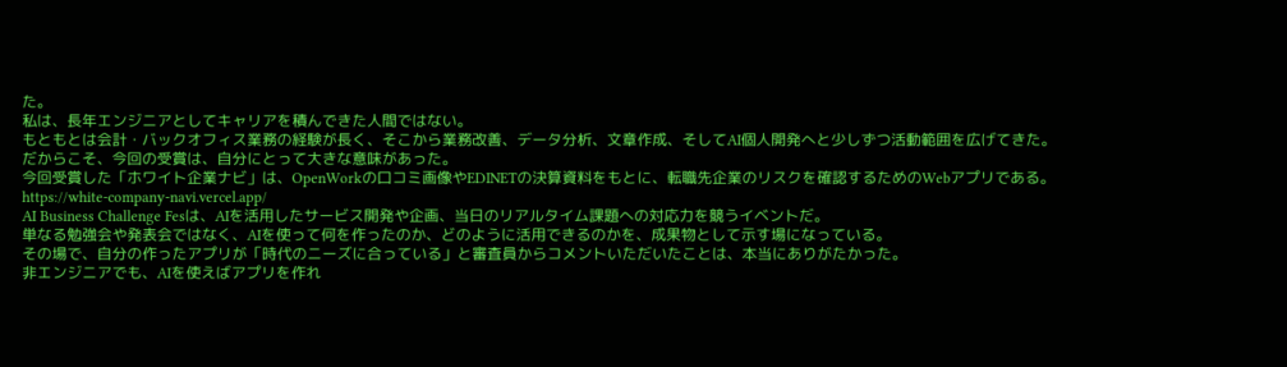た。
私は、長年エンジニアとしてキャリアを積んできた人間ではない。
もともとは会計・バックオフィス業務の経験が長く、そこから業務改善、データ分析、文章作成、そしてAI個人開発へと少しずつ活動範囲を広げてきた。
だからこそ、今回の受賞は、自分にとって大きな意味があった。
今回受賞した「ホワイト企業ナビ」は、OpenWorkの口コミ画像やEDINETの決算資料をもとに、転職先企業のリスクを確認するためのWebアプリである。
https://white-company-navi.vercel.app/
AI Business Challenge Fesは、AIを活用したサービス開発や企画、当日のリアルタイム課題への対応力を競うイベントだ。
単なる勉強会や発表会ではなく、AIを使って何を作ったのか、どのように活用できるのかを、成果物として示す場になっている。
その場で、自分の作ったアプリが「時代のニーズに合っている」と審査員からコメントいただいたことは、本当にありがたかった。
非エンジニアでも、AIを使えばアプリを作れ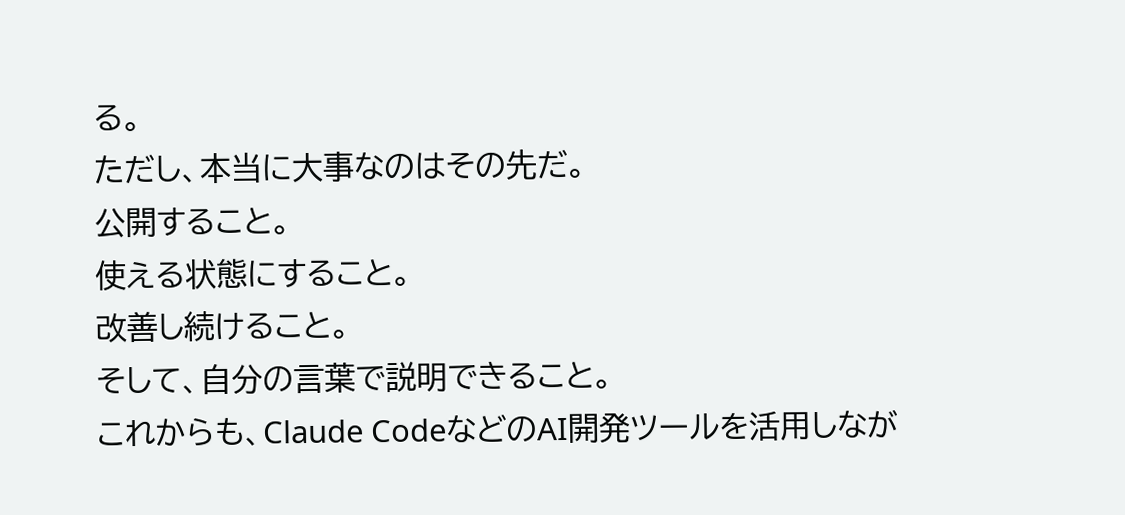る。
ただし、本当に大事なのはその先だ。
公開すること。
使える状態にすること。
改善し続けること。
そして、自分の言葉で説明できること。
これからも、Claude CodeなどのAI開発ツールを活用しなが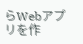らWebアプリを作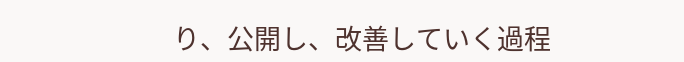り、公開し、改善していく過程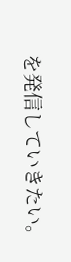を発信していきたい。